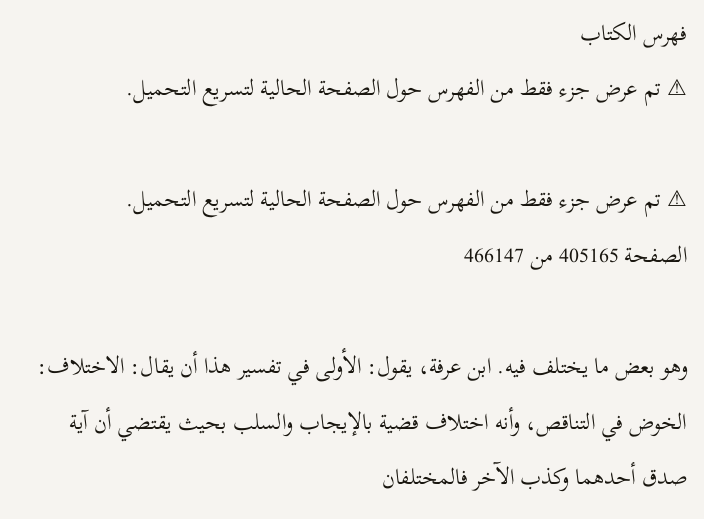فهرس الكتاب
⚠ تم عرض جزء فقط من الفهرس حول الصفحة الحالية لتسريع التحميل.

⚠ تم عرض جزء فقط من الفهرس حول الصفحة الحالية لتسريع التحميل.
الصفحة 405165 من 466147

وهو بعض ما يختلف فيه. ابن عرفة، يقول: الأولى في تفسير هذا أن يقال: الاختلاف: الخوض في التناقص، وأنه اختلاف قضية بالإيجاب والسلب بحيث يقتضي أن آية صدق أحدهما وكذب الآخر فالمختلفان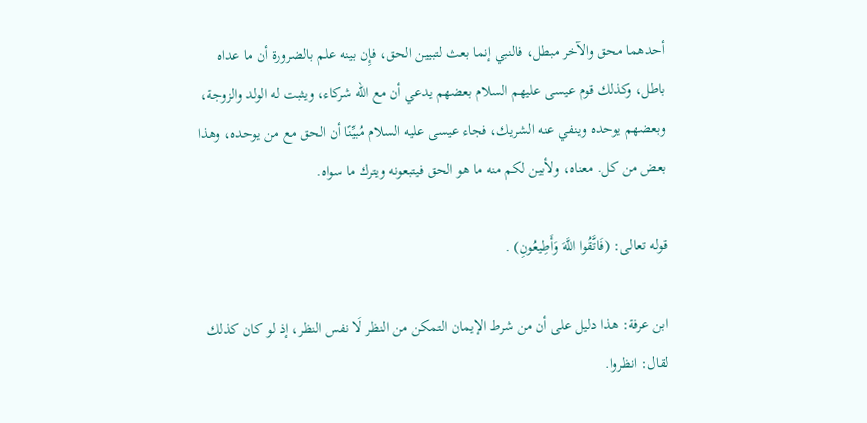أحدهما محق والآخر مبطل، فالنبي إنما بعث لتبيين الحق، فإِن بينه علم بالضرورة أن ما عداه باطل، وكذلك قوم عيسى عليهم السلام بعضهم يدعي أن مع الله شركاء، ويثبت له الولد والزوجة، وبعضهم يوحده وينفي عنه الشريك، فجاء عيسى عليه السلام مُبيِّنًا أن الحق مع من يوحده، وهذا بعض من كل. معناه، ولأبين لكم منه ما هو الحق فيتبعونه ويترك ما سواه.

قوله تعالى: (فَاتَّقُوا اللَّهَ وَأَطِيعُونِ) .

ابن عرفة: هذا دليل على أن من شرط الإيمان التمكن من النظر لَا نفس النظر، إذ لو كان كذلك لقال: انظروا.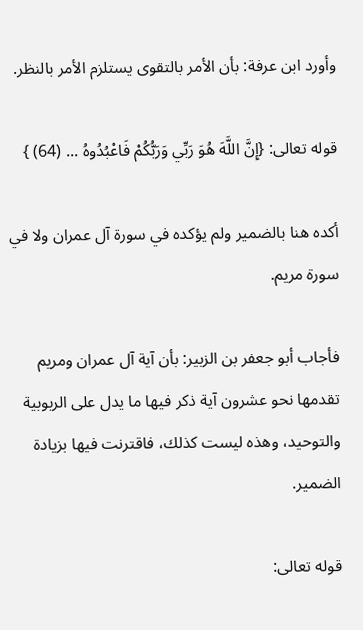وأورد ابن عرفة: بأن الأمر بالتقوى يستلزم الأمر بالنظر.

قوله تعالى: {إِنَّ اللَّهَ هُوَ رَبِّي وَرَبُّكُمْ فَاعْبُدُوهُ ... (64) }

أكده هنا بالضمير ولم يؤكده في سورة آل عمران ولا في سورة مريم.

فأجاب أبو جعفر بن الزبير: بأن آية آل عمران ومريم تقدمها نحو عشرون آية ذكر فيها ما يدل على الربوبية والتوحيد، وهذه ليست كذلك، فاقترنت فيها بزيادة الضمير.

قوله تعالى: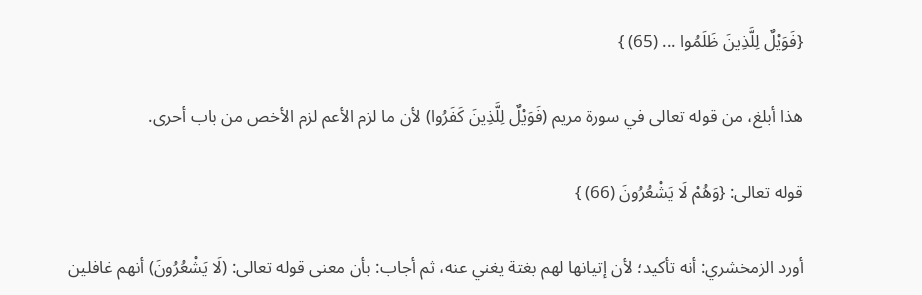{فَوَيْلٌ لِلَّذِينَ ظَلَمُوا ... (65) }

هذا أبلغ، من قوله تعالى في سورة مريم (فَوَيْلٌ لِلَّذِينَ كَفَرُوا) لأن ما لزم الأعم لزم الأخص من باب أحرى.

قوله تعالى: {وَهُمْ لَا يَشْعُرُونَ (66) }

أورد الزمخشري: أنه تأكيد؛ لأن إتيانها لهم بغتة يغني عنه، ثم أجاب: بأن معنى قوله تعالى: (لَا يَشْعُرُونَ) أنهم غافلين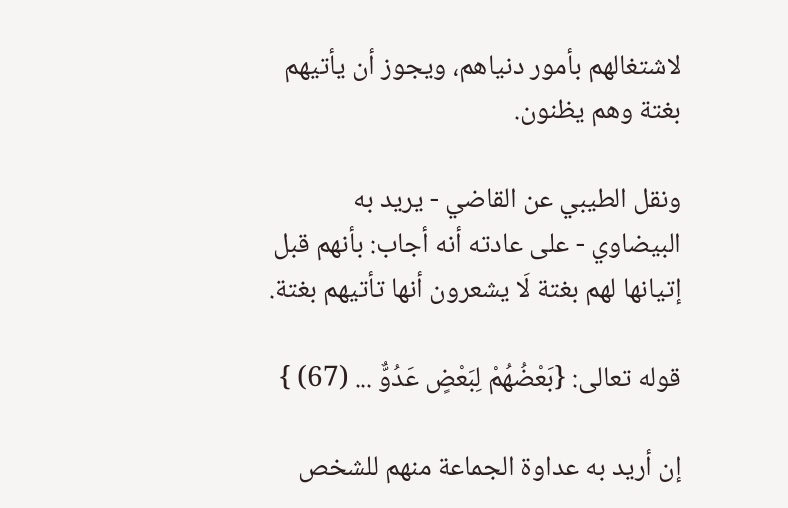لاشتغالهم بأمور دنياهم، ويجوز أن يأتيهم بغتة وهم يظنون.

ونقل الطيبي عن القاضي - يريد به البيضاوي - على عادته أنه أجاب: بأنهم قبل إتيانها لهم بغتة لَا يشعرون أنها تأتيهم بغتة.

قوله تعالى: {بَعْضُهُمْ لِبَعْضٍ عَدُوٌّ ... (67) }

إن أريد به عداوة الجماعة منهم للشخص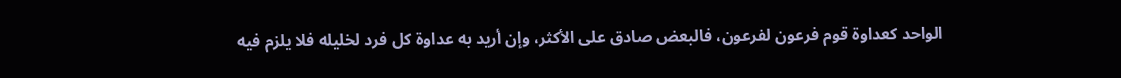الواحد كعداوة قوم فرعون لفرعون، فالبعض صادق على الأكثر، وإن أريد به عداوة كل فرد لخليله فلا يلزم فيه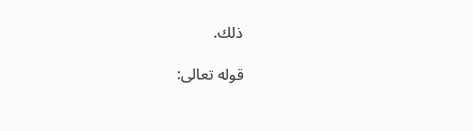ذلك.

قوله تعالى: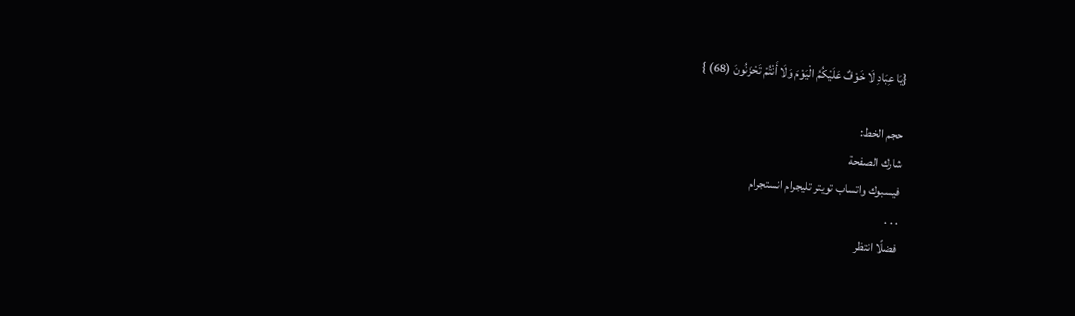{يَا عِبَادِ لَا خَوْفٌ عَلَيْكُمُ الْيَوْمَ وَلَا أَنْتُمْ تَحْزَنُونَ (68) }

حجم الخط:
شارك الصفحة
فيسبوك واتساب تويتر تليجرام انستجرام
. . .
فضلًا انتظر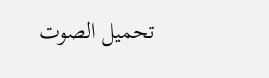تحميل الصوت